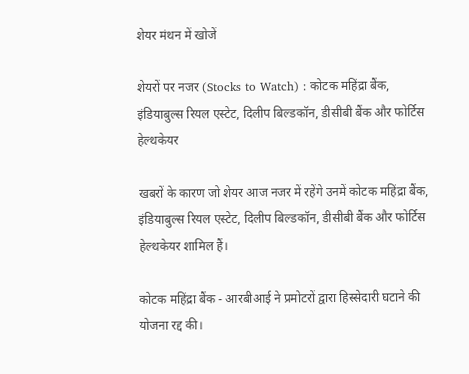शेयर मंथन में खोजें

शेयरों पर नजर (Stocks to Watch) : कोटक महिंद्रा बैंक, इंडियाबुल्स रियल एस्टेट, दिलीप बिल्डकॉन, डीसीबी बैंक और फोर्टिस हेल्थकेयर

खबरों के कारण जो शेयर आज नजर में रहेंगे उनमें कोटक महिंद्रा बैंक, इंडियाबुल्स रियल एस्टेट, दिलीप बिल्डकॉन, डीसीबी बैंक और फोर्टिस हेल्थकेयर शामिल हैं।

कोटक महिंद्रा बैंक - आरबीआई ने प्रमोटरों द्वारा हिस्सेदारी घटाने की योजना रद्द की।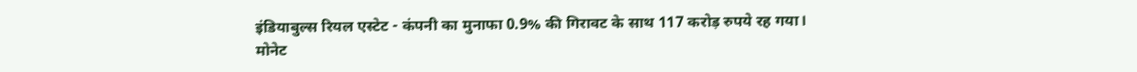इंडियाबुल्स रियल एस्टेट - कंपनी का मुनाफा 0.9% की गिरावट के साथ 117 करोड़ रुपये रह गया।
मोनेट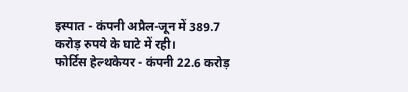इस्पात - कंपनी अप्रैल-जून में 389.7 करोड़ रुपये के घाटे में रही।
फोर्टिस हेल्थकेयर - कंपनी 22.6 करोड़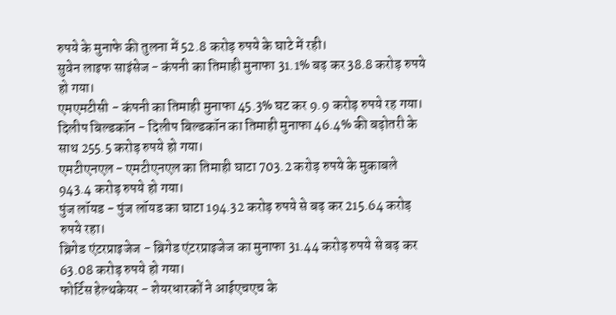रुपये के मुनाफे की तुलना में 52.8 करोड़ रुपये के घाटे में रही।
सुवेन लाइफ साइंसेज - कंपनी का तिमाही मुनाफा 31.1% बढ़ कर 38.8 करोड़ रुपये हो गया।
एमएमटीसी - कंपनी का तिमाही मुनाफा 45.3% घट कर 9.9 करोड़ रुपये रह गया।
दिलीप बिल्डकॉन - दिलीप बिल्डकॉन का तिमाही मुनाफा 46.4% की बढ़ोतरी के साथ 255.5 करोड़ रुपये हो गया।
एमटीएनएल - एमटीएनएल का तिमाही घाटा 703.2 करोड़ रुपये के मुकाबले 943.4 करोड़ रुपये हो गया।
पुंज लॉयड - पुंज लॉयड का घाटा 194.32 करोड़ रुपये से बढ़ कर 215.64 करोड़ रुपये रहा।
ब्रिगेड एंटरप्राइजेज - ब्रिगेड एंटरप्राइजेज का मुनाफा 31.44 करोड़ रुपये से बढ़ कर 63.08 करोड़ रुपये हो गया।
फोर्टिस हेल्थकेयर - शेयरधारकों ने आईएचएच के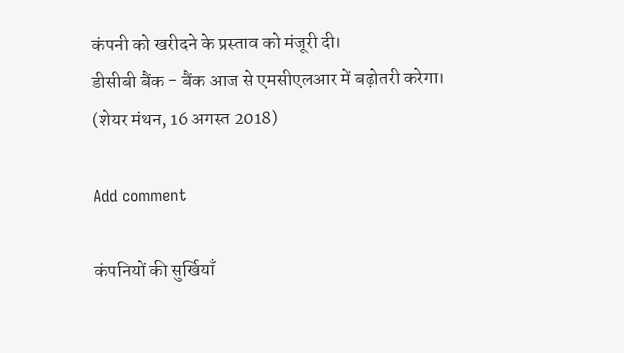कंपनी को खरीदने के प्रस्ताव को मंजूरी दी।
डीसीबी बैंक - बैंक आज से एमसीएलआर में बढ़ोतरी करेगा। (शेयर मंथन, 16 अगस्त 2018)

Add comment

कंपनियों की सुर्खियाँ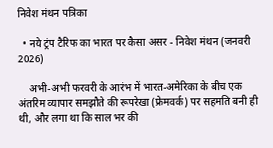निवेश मंथन पत्रिका

  • नये ट्रंप टैरिफ का भारत पर कैसा असर - निवेश मंथन (जनवरी 2026)

    अभी-अभी फरवरी के आरंभ में भारत-अमेरिका के बीच एक अंतरिम व्यापार समझौते की रूपरेखा (फ्रेमवर्क) पर सहमति बनी ही थी, और लगा था कि साल भर की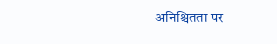अनिश्चितता पर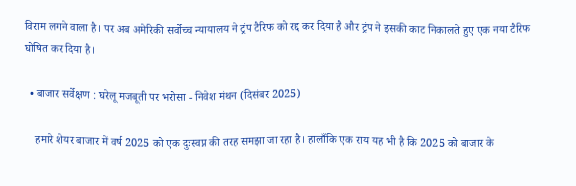विराम लगने वाला है। पर अब अमेरिकी सर्वोच्च न्यायालय ने ट्रंप टैरिफ को रद्द कर दिया है और ट्रंप ने इसकी काट निकालते हुए एक नया टैरिफ घोषित कर दिया है।

  • बाजार सर्वेक्षण : घरेलू मजबूती पर भरोसा - निवेश मंथन (दिसंबर 2025)

    हमारे शेयर बाजार में वर्ष 2025 को एक दुःस्वप्न की तरह समझा जा रहा है। हालाँकि एक राय यह भी है कि 2025 को बाजार के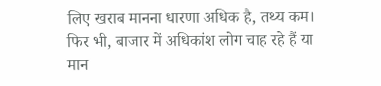लिए खराब मानना धारणा अधिक है, तथ्य कम। फिर भी, बाजार में अधिकांश लोग चाह रहे हैं या मान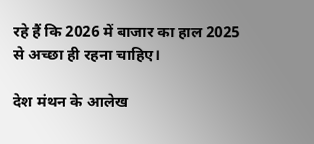रहे हैं कि 2026 में बाजार का हाल 2025 से अच्छा ही रहना चाहिए।

देश मंथन के आलेख